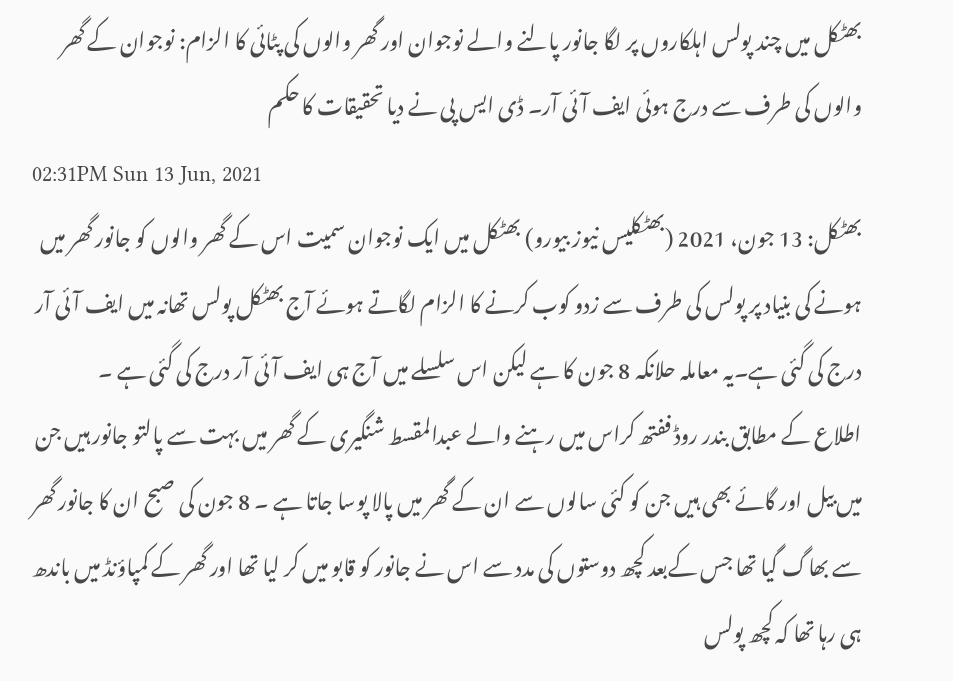بھٹکل میں چند پولس اہلکاروں پر لگا جانور پالنے والے نوجوان اور گھر والوں کی پٹائی کا الزام: نوجوان کے گھر والوں کی طرف سے درج ہوئی ایف آئی آر۔ ڈی ایس پی نے دیا تحقیقات کا حکم
02:31PM Sun 13 Jun, 2021
بھٹکل: 13 جون، 2021 (بھٹکلیس نیوز بیورو) بھٹکل میں ایک نوجوان سمیت اس کے گھر والوں کو جانور گھر میں ہونے کی بنیاد پر پولس کی طرف سے زدو کوب کرنے کا الزام لگاتے ہوئے آج بھٹکل پولس تھانہ میں ایف آئی آر درج کی گئی ہے۔یہ معاملہ حلانکہ 8 جون کا ہے لیکن اس سلسلے میں آج ہی ایف آئی آر درج کی گئی ہے ۔
اطلاع کے مطابق بندر روڈ ففتھ کراس میں رہنے والے عبدالمقسط شنگیری کے گھر میں بہت سے پالتو جانور ہیں جن میں بیل اور گائے بھی ہیں جن کو کئی سالوں سے ان کے گھر میں پالا پوسا جاتا ہے ۔ 8 جون کی صبح ان کا جانور گھر سے بھاگ گیا تھا جس کےبعد کچھ دوستوں کی مدد سے اس نے جانور کو قابو میں کر لیا تھا اور گھر کے کمپاؤنڈ میں باندھ ہی رہا تھا کہ کچھ پولس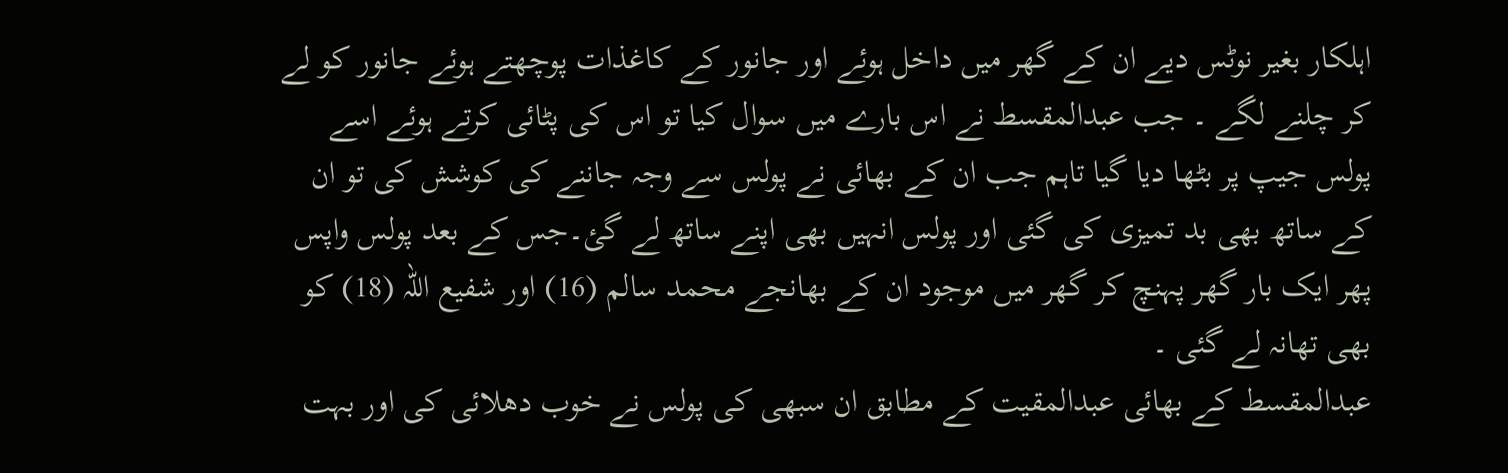اہلکار بغیر نوٹس دیے ان کے گھر میں داخل ہوئے اور جانور کے کاغذات پوچھتے ہوئے جانور کو لے کر چلنے لگے ۔ جب عبدالمقسط نے اس بارے میں سوال کیا تو اس کی پٹائی کرتے ہوئے اسے پولس جیپ پر بٹھا دیا گیا تاہم جب ان کے بھائی نے پولس سے وجہ جاننے کی کوشش کی تو ان کے ساتھ بھی بد تمیزی کی گئی اور پولس انہیں بھی اپنے ساتھ لے گئ۔جس کے بعد پولس واپس پھر ایک بار گھر پہنچ کر گھر میں موجود ان کے بھانجے محمد سالم (16) اور شفیع اللہ (18) کو بھی تھانہ لے گئی ۔
عبدالمقسط کے بھائی عبدالمقیت کے مطابق ان سبھی کی پولس نے خوب دھلائی کی اور بہت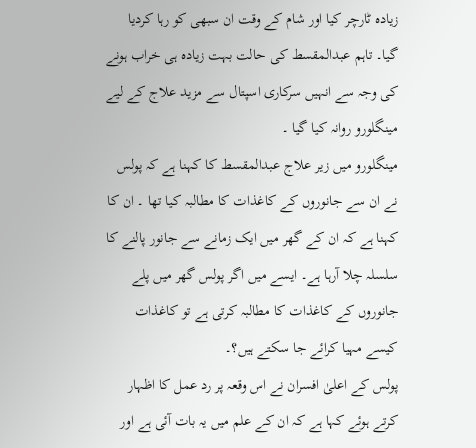زیادہ ٹارچر کیا اور شام کے وقت ان سبھی کو رہا کردیا گیا۔ تاہم عبدالمقسط کی حالت بہت زیادہ ہی خراب ہونے کی وجہ سے انہیں سرکاری اسپتال سے مزید علاج کے لیے مینگلورو روانہ کیا گیا ۔
مینگلورو میں زیر علاج عبدالمقسط کا کہنا ہے کہ پولس نے ان سے جانوروں کے کاغذات کا مطالبہ کیا تھا ۔ ان کا کہنا ہے کہ ان کے گھر میں ایک زمانے سے جانور پالنے کا سلسلہ چلا آرہا ہے۔ ایسے میں اگر پولس گھر میں پلے جانوروں کے کاغذات کا مطالبہ کرتی ہے تو کاغذات کیسے مہیا کرائے جا سکتے ہیں؟۔
پولس کے اعلیٰ افسران نے اس وقعہ پر رد عمل کا اظہار کرتے ہوئے کہا ہے کہ ان کے علم میں یہ بات آئی ہے اور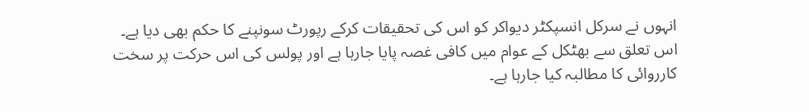انہوں نے سرکل انسپکٹر دیواکر کو اس کی تحقیقات کرکے رپورٹ سونپنے کا حکم بھی دیا ہے۔
اس تعلق سے بھٹکل کے عوام میں کافی غصہ پایا جارہا ہے اور پولس کی اس حرکت پر سخت کارروائی کا مطالبہ کیا جارہا ہے۔